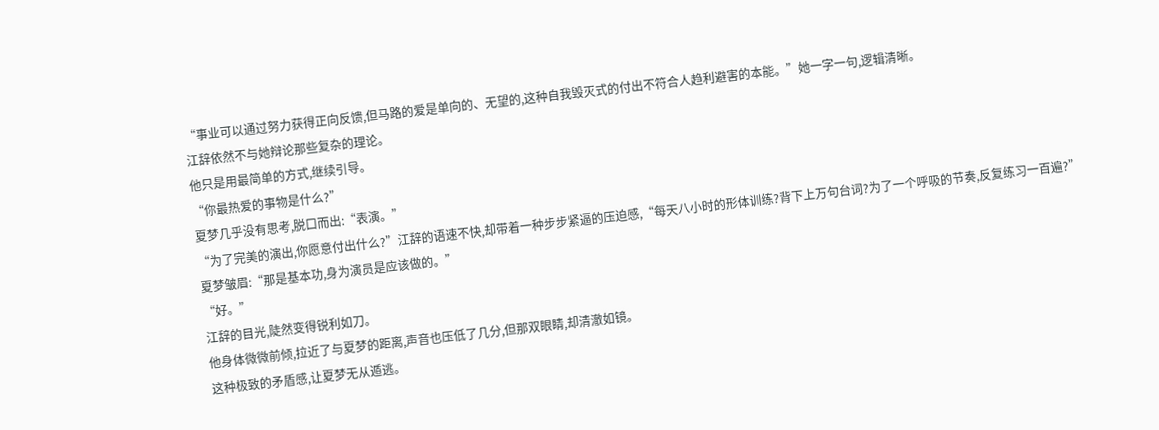“事业可以通过努力获得正向反馈,但马路的爱是单向的、无望的,这种自我毁灭式的付出不符合人趋利避害的本能。”她一字一句,逻辑清晰。
江辞依然不与她辩论那些复杂的理论。
他只是用最简单的方式,继续引导。
“你最热爱的事物是什么?”
夏梦几乎没有思考,脱口而出:“表演。”
“为了完美的演出,你愿意付出什么?”江辞的语速不快,却带着一种步步紧逼的压迫感,“每天八小时的形体训练?背下上万句台词?为了一个呼吸的节奏,反复练习一百遍?”
夏梦皱眉:“那是基本功,身为演员是应该做的。”
“好。”
江辞的目光,陡然变得锐利如刀。
他身体微微前倾,拉近了与夏梦的距离,声音也压低了几分,但那双眼睛,却清澈如镜。
这种极致的矛盾感,让夏梦无从遁逃。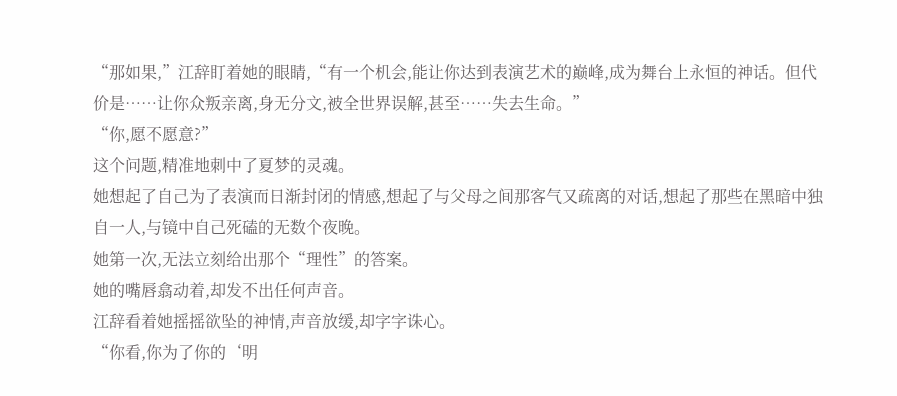“那如果,”江辞盯着她的眼睛,“有一个机会,能让你达到表演艺术的巅峰,成为舞台上永恒的神话。但代价是……让你众叛亲离,身无分文,被全世界误解,甚至……失去生命。”
“你,愿不愿意?”
这个问题,精准地刺中了夏梦的灵魂。
她想起了自己为了表演而日渐封闭的情感,想起了与父母之间那客气又疏离的对话,想起了那些在黑暗中独自一人,与镜中自己死磕的无数个夜晚。
她第一次,无法立刻给出那个“理性”的答案。
她的嘴唇翕动着,却发不出任何声音。
江辞看着她摇摇欲坠的神情,声音放缓,却字字诛心。
“你看,你为了你的‘明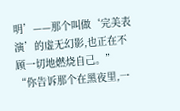明’——那个叫做‘完美表演’的虚无幻影,也正在不顾一切地燃烧自己。”
“你告诉那个在黑夜里,一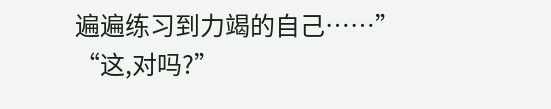遍遍练习到力竭的自己……”
“这,对吗?”